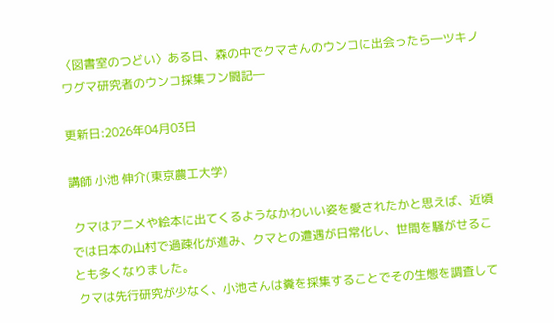〈図書室のつどい〉ある日、森の中でクマさんのウンコに出会ったら―ツキノワグマ研究者のウンコ採集フン闘記―

更新日:2026年04月03日

講師 小池 伸介(東京農工大学)

 クマはアニメや絵本に出てくるようなかわいい姿を愛されたかと思えば、近頃では日本の山村で過疎化が進み、クマとの遭遇が日常化し、世間を騒がせることも多くなりました。
 クマは先行研究が少なく、小池さんは糞を採集することでその生態を調査して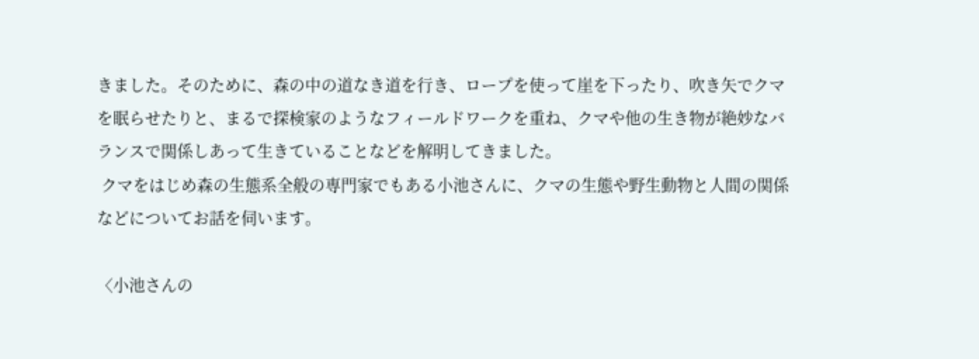きました。そのために、森の中の道なき道を行き、ロープを使って崖を下ったり、吹き矢でクマを眠らせたりと、まるで探検家のようなフィールドワークを重ね、クマや他の生き物が絶妙なバランスで関係しあって生きていることなどを解明してきました。
 クマをはじめ森の生態系全般の専門家でもある小池さんに、クマの生態や野生動物と人間の関係などについてお話を伺います。

〈小池さんの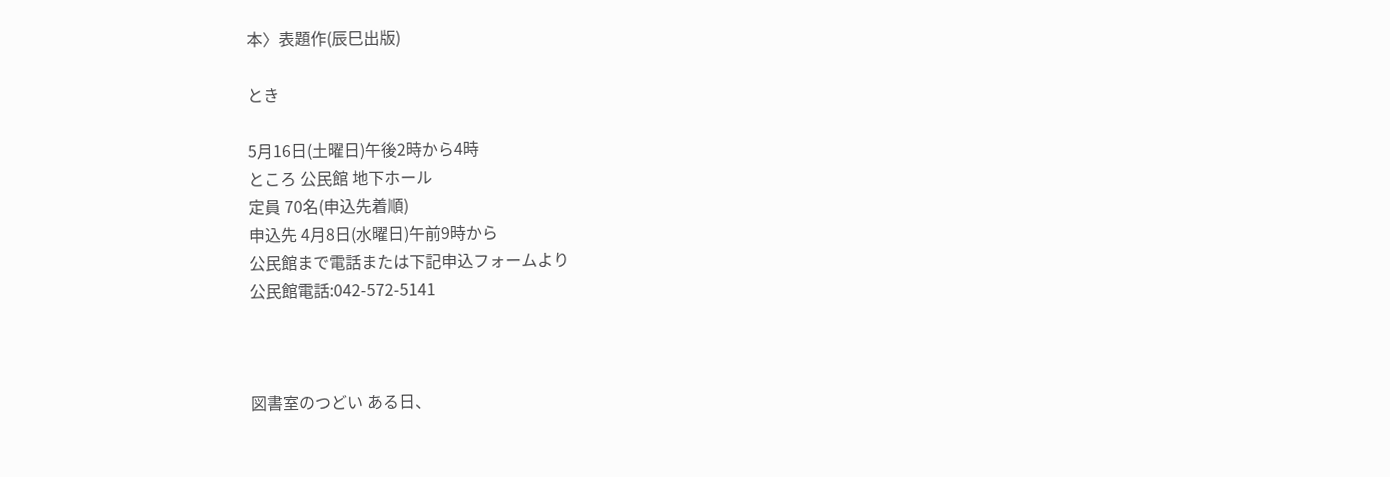本〉表題作(辰巳出版)

とき

5月16日(土曜日)午後2時から4時
ところ 公民館 地下ホール
定員 70名(申込先着順)
申込先 4月8日(水曜日)午前9時から
公民館まで電話または下記申込フォームより
公民館電話:042-572-5141



図書室のつどい ある日、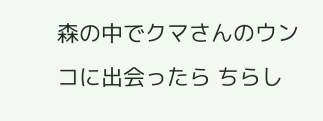森の中でクマさんのウンコに出会ったら ちらし